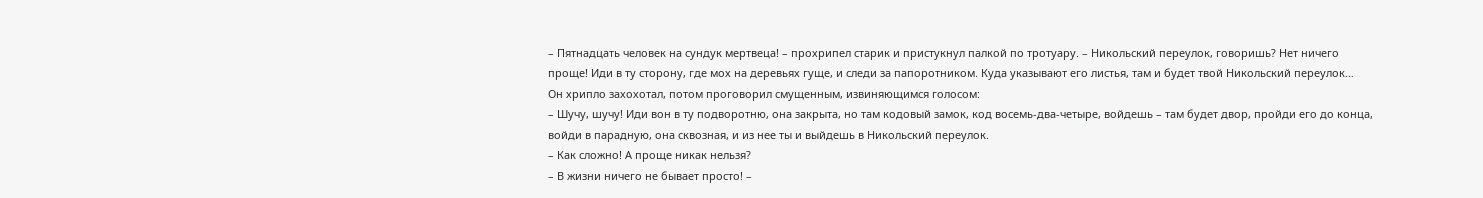– Пятнадцать человек на сундук мертвеца! – прохрипел старик и пристукнул палкой по тротуару. – Никольский переулок, говоришь? Нет ничего проще! Иди в ту сторону, где мох на деревьях гуще, и следи за папоротником. Куда указывают его листья, там и будет твой Никольский переулок…
Он хрипло захохотал, потом проговорил смущенным, извиняющимся голосом:
– Шучу, шучу! Иди вон в ту подворотню, она закрыта, но там кодовый замок, код восемь-два-четыре, войдешь – там будет двор, пройди его до конца, войди в парадную, она сквозная, и из нее ты и выйдешь в Никольский переулок.
– Как сложно! А проще никак нельзя?
– В жизни ничего не бывает просто! –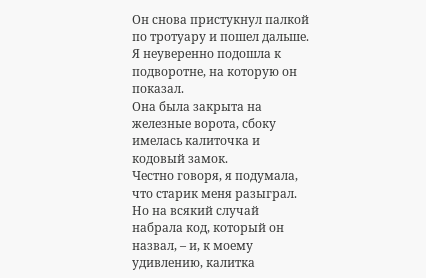Он снова пристукнул палкой по тротуару и пошел дальше.
Я неуверенно подошла к подворотне, на которую он показал.
Она была закрыта на железные ворота, сбоку имелась калиточка и кодовый замок.
Честно говоря, я подумала, что старик меня разыграл.
Но на всякий случай набрала код, который он назвал, – и, к моему удивлению, калитка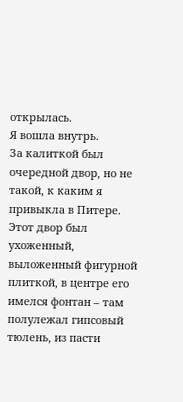открылась.
Я вошла внутрь.
За калиткой был очередной двор, но не такой, к каким я привыкла в Питере.
Этот двор был ухоженный, выложенный фигурной плиткой, в центре его имелся фонтан – там полулежал гипсовый тюлень, из пасти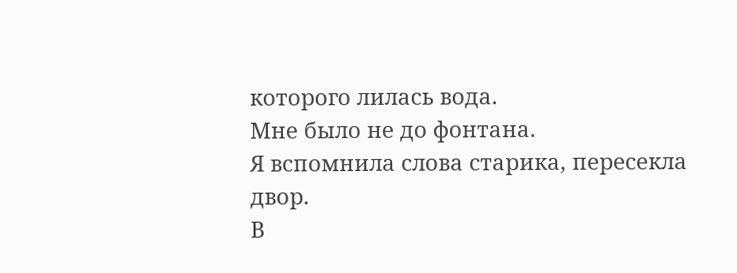которого лилась вода.
Мне было не до фонтана.
Я вспомнила слова старика, пересекла двор.
В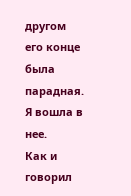другом его конце была парадная. Я вошла в нее.
Как и говорил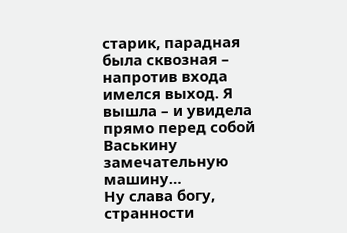старик, парадная была сквозная – напротив входа имелся выход. Я вышла – и увидела прямо перед собой Васькину замечательную машину…
Ну слава богу, странности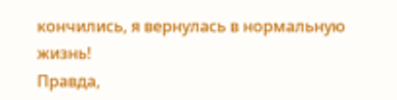кончились, я вернулась в нормальную жизнь!
Правда,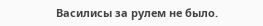Василисы за рулем не было.